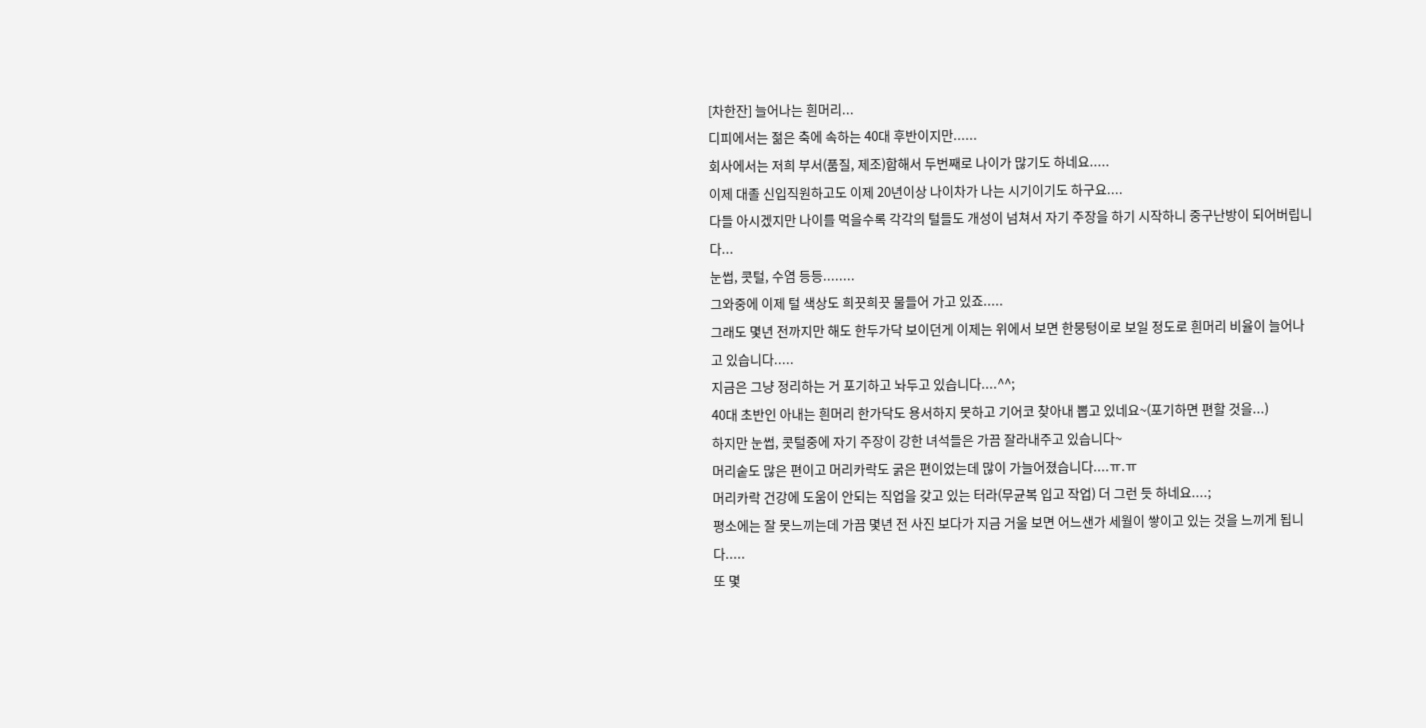[차한잔] 늘어나는 흰머리...
디피에서는 젊은 축에 속하는 40대 후반이지만......
회사에서는 저희 부서(품질, 제조)합해서 두번째로 나이가 많기도 하네요.....
이제 대졸 신입직원하고도 이제 20년이상 나이차가 나는 시기이기도 하구요....
다들 아시겠지만 나이를 먹을수록 각각의 털들도 개성이 넘쳐서 자기 주장을 하기 시작하니 중구난방이 되어버립니다...
눈썹, 콧털, 수염 등등........
그와중에 이제 털 색상도 희끗희끗 물들어 가고 있죠.....
그래도 몇년 전까지만 해도 한두가닥 보이던게 이제는 위에서 보면 한뭉텅이로 보일 정도로 흰머리 비율이 늘어나고 있습니다.....
지금은 그냥 정리하는 거 포기하고 놔두고 있습니다....^^;
40대 초반인 아내는 흰머리 한가닥도 용서하지 못하고 기어코 찾아내 뽑고 있네요~(포기하면 편할 것을...)
하지만 눈썹, 콧털중에 자기 주장이 강한 녀석들은 가끔 잘라내주고 있습니다~
머리숱도 많은 편이고 머리카락도 굵은 편이었는데 많이 가늘어졌습니다....ㅠ.ㅠ
머리카락 건강에 도움이 안되는 직업을 갖고 있는 터라(무균복 입고 작업) 더 그런 듯 하네요....;
평소에는 잘 못느끼는데 가끔 몇년 전 사진 보다가 지금 거울 보면 어느샌가 세월이 쌓이고 있는 것을 느끼게 됩니다.....
또 몇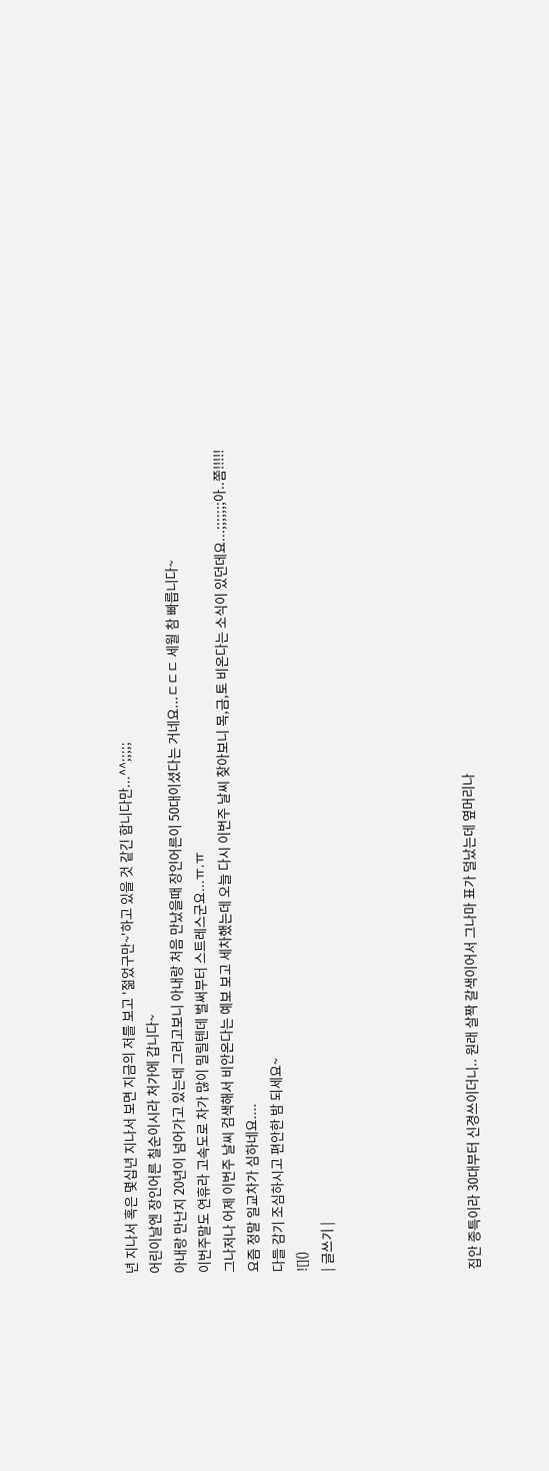년 지나서 혹은 몇십년 지나서 보면 지금의 저를 보고 '젊었구만~'하고 있을 것 같긴 합니다만...^^;;;;;
어린이날엔 장인어른 칠순이시라 처가에 갑니다~
아내랑 만난지 20년이 넘어가고 있는데 그러고보니 아내랑 처음 만났을때 장인어른이 50대이셨다는 거네요...ㄷㄷㄷ 세월 참 빠릅니다~
이번주말도 연휴라 고속도로 차가 많이 밀릴텐데 벌써부터 스트레스군요...ㅠ.ㅠ
그나저나 어제 이번주 날씨 검색해서 비안온다는 예보 보고 세차했는데 오늘 다시 이번주 날씨 찾아보니 목,금,토 비온다는 소식이 있던데요...;;;;;;;아..쫌!!!!!
요즘 정말 일교차가 심하네요....
다들 감기 조심하시고 편안한 밤 되세요~
![]()
| 글쓰기 |





집안 종특이라 30대부터 신경쓰이더니.. 원래 살짝 갈색이어서 그나마 표가 덜났는데 옆머리나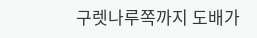구렛나루쪽까지 도배가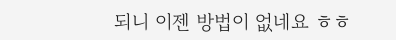되니 이젠 방법이 없네요 ㅎㅎ